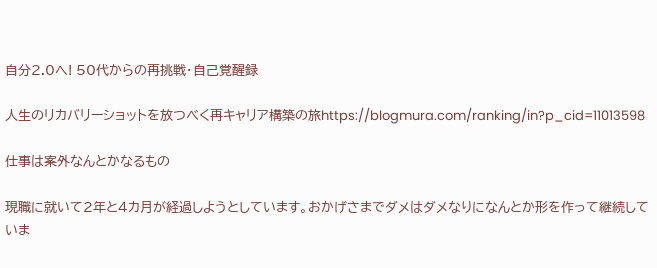自分2.0へ! 50代からの再挑戦・自己覚醒録

人生のリカバリーショットを放つべく再キャリア構築の旅https://blogmura.com/ranking/in?p_cid=11013598

仕事は案外なんとかなるもの

現職に就いて2年と4カ月が経過しようとしています。おかげさまでダメはダメなりになんとか形を作って継続していま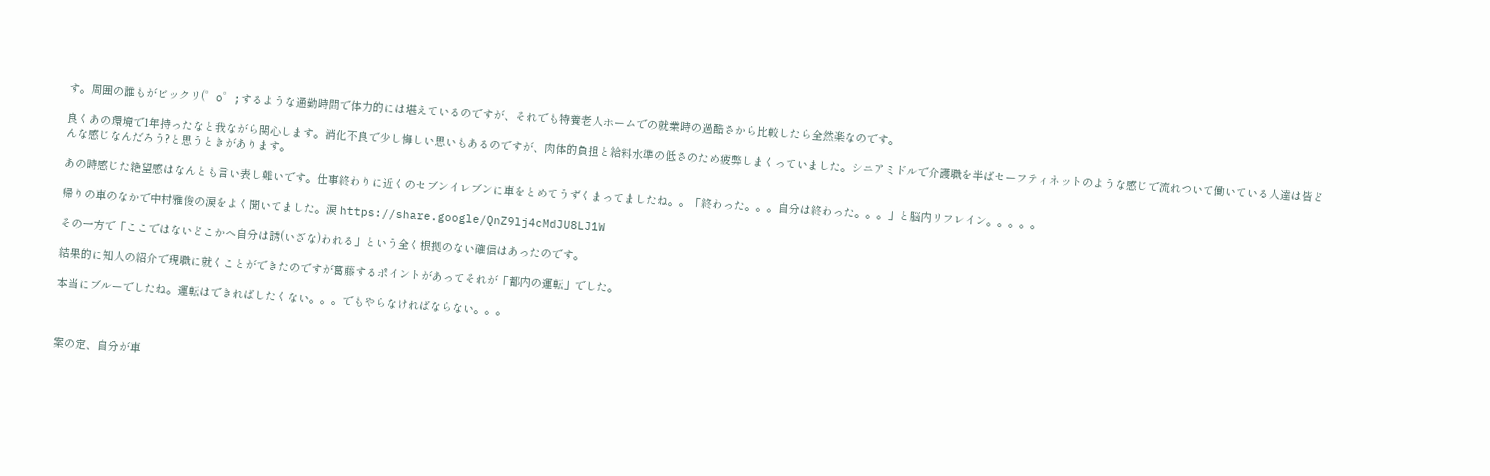す。周囲の誰もがビックリ(゜o゜;するような通勤時間で体力的には堪えているのですが、それでも特養老人ホームでの就業時の過酷さから比較したら全然楽なのです。

良くあの環境で1年持ったなと我ながら関心します。消化不良で少し悔しい思いもあるのですが、肉体的負担と給料水準の低さのため疲弊しまくっていました。シニアミドルで介護職を半ばセーフティネットのような感じで流れついて働いている人達は皆どんな感じなんだろう?と思うときがあります。

あの時感じた絶望感はなんとも言い表し難いです。仕事終わりに近くのセブンイレブンに車をとめてうずくまってましたね。。「終わった。。。自分は終わった。。。」と脳内リフレイン。。。。。

帰りの車のなかで中村雅俊の涙をよく聞いてました。涙 https://share.google/QnZ9lj4cMdJU8LJ1W

その一方で「ここではないどこかへ自分は誘(いざな)われる」という全く根拠のない確信はあったのです。

結果的に知人の紹介で現職に就くことができたのですが葛藤するポイントがあってそれが「都内の運転」でした。

本当にブルーでしたね。運転はできればしたくない。。。でもやらなければならない。。。



案の定、自分が車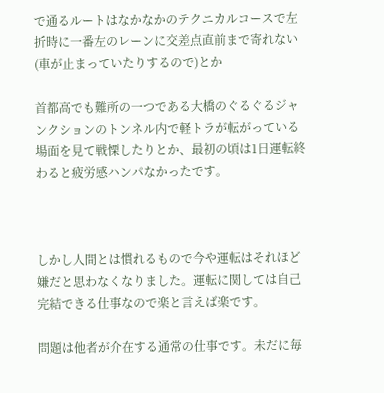で通るルートはなかなかのテクニカルコースで左折時に一番左のレーンに交差点直前まで寄れない(車が止まっていたりするので)とか

首都高でも難所の一つである大橋のぐるぐるジャンクションのトンネル内で軽トラが転がっている場面を見て戦慄したりとか、最初の頃は1日運転終わると疲労感ハンパなかったです。



しかし人間とは慣れるもので今や運転はそれほど嫌だと思わなくなりました。運転に関しては自己完結できる仕事なので楽と言えば楽です。

問題は他者が介在する通常の仕事です。未だに毎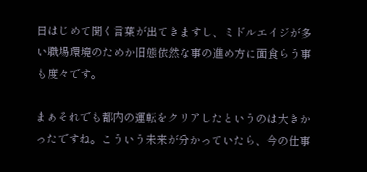日はじめて聞く言葉が出てきますし、ミドルエイジが多い職場環境のためか旧態依然な事の進め方に面食らう事も度々です。

まぁそれでも都内の運転をクリアしたというのは大きかったですね。こういう未来が分かっていたら、今の仕事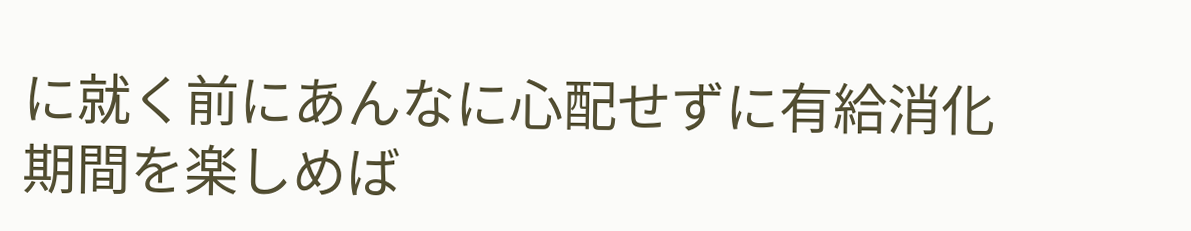に就く前にあんなに心配せずに有給消化期間を楽しめば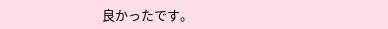良かったです。